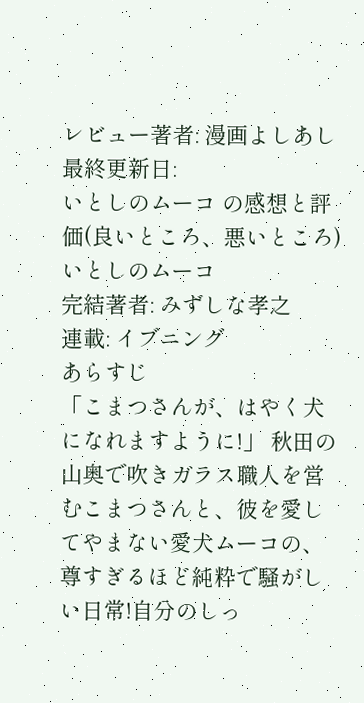レビュー著者: 漫画よしあし
最終更新日:
いとしのムーコ の感想と評価(良いところ、悪いところ)
いとしのムーコ
完結著者: みずしな孝之
連載: イブニング
あらすじ
「こまつさんが、はやく犬になれますように!」 秋田の山奥で吹きガラス職人を営むこまつさんと、彼を愛してやまない愛犬ムーコの、尊すぎるほど純粋で騒がしい日常!自分のしっ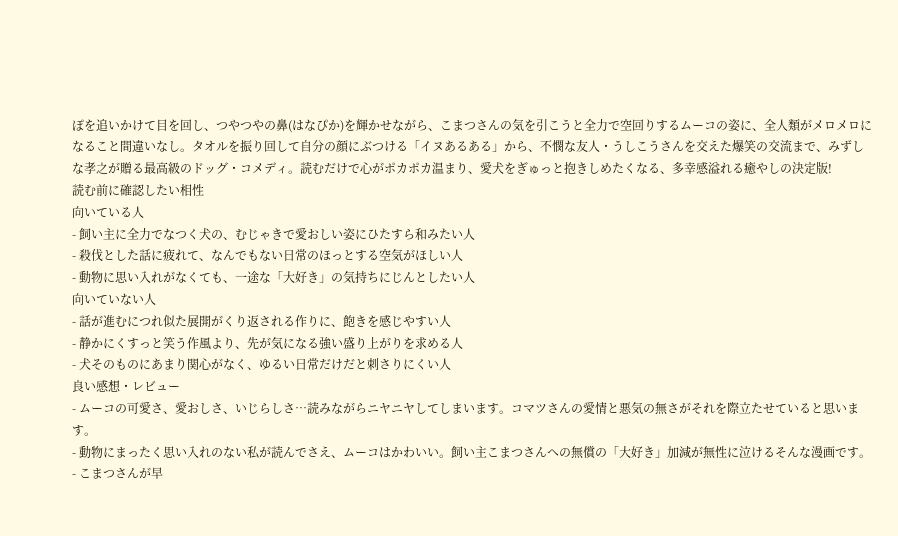ぽを追いかけて目を回し、つやつやの鼻(はなぴか)を輝かせながら、こまつさんの気を引こうと全力で空回りするムーコの姿に、全人類がメロメロになること間違いなし。タオルを振り回して自分の顔にぶつける「イヌあるある」から、不憫な友人・うしこうさんを交えた爆笑の交流まで、みずしな孝之が贈る最高級のドッグ・コメディ。読むだけで心がポカポカ温まり、愛犬をぎゅっと抱きしめたくなる、多幸感溢れる癒やしの決定版!
読む前に確認したい相性
向いている人
- 飼い主に全力でなつく犬の、むじゃきで愛おしい姿にひたすら和みたい人
- 殺伐とした話に疲れて、なんでもない日常のほっとする空気がほしい人
- 動物に思い入れがなくても、一途な「大好き」の気持ちにじんとしたい人
向いていない人
- 話が進むにつれ似た展開がくり返される作りに、飽きを感じやすい人
- 静かにくすっと笑う作風より、先が気になる強い盛り上がりを求める人
- 犬そのものにあまり関心がなく、ゆるい日常だけだと刺さりにくい人
良い感想・レビュー
- ムーコの可愛さ、愛おしさ、いじらしさ…読みながらニヤニヤしてしまいます。コマツさんの愛情と悪気の無さがそれを際立たせていると思います。
- 動物にまったく思い入れのない私が読んでさえ、ムーコはかわいい。飼い主こまつさんへの無償の「大好き」加減が無性に泣けるそんな漫画です。
- こまつさんが早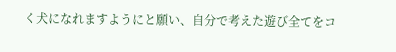く犬になれますようにと願い、自分で考えた遊び全てをコ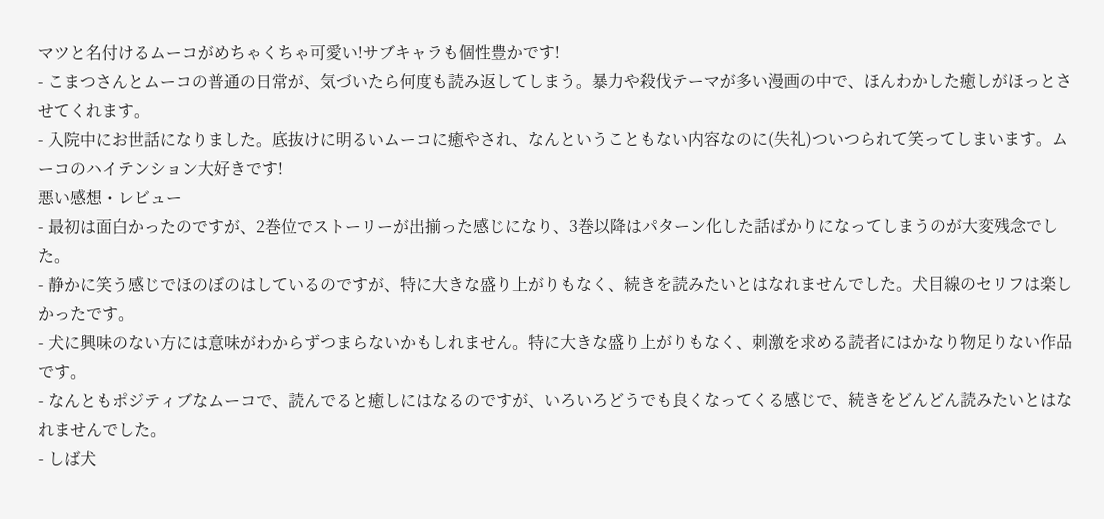マツと名付けるムーコがめちゃくちゃ可愛い!サブキャラも個性豊かです!
- こまつさんとムーコの普通の日常が、気づいたら何度も読み返してしまう。暴力や殺伐テーマが多い漫画の中で、ほんわかした癒しがほっとさせてくれます。
- 入院中にお世話になりました。底抜けに明るいムーコに癒やされ、なんということもない内容なのに(失礼)ついつられて笑ってしまいます。ムーコのハイテンション大好きです!
悪い感想・レビュー
- 最初は面白かったのですが、2巻位でストーリーが出揃った感じになり、3巻以降はパターン化した話ばかりになってしまうのが大変残念でした。
- 静かに笑う感じでほのぼのはしているのですが、特に大きな盛り上がりもなく、続きを読みたいとはなれませんでした。犬目線のセリフは楽しかったです。
- 犬に興味のない方には意味がわからずつまらないかもしれません。特に大きな盛り上がりもなく、刺激を求める読者にはかなり物足りない作品です。
- なんともポジティブなムーコで、読んでると癒しにはなるのですが、いろいろどうでも良くなってくる感じで、続きをどんどん読みたいとはなれませんでした。
- しば犬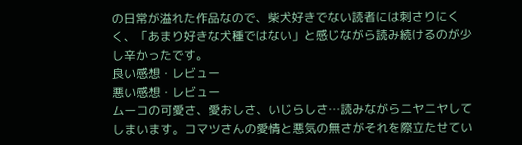の日常が溢れた作品なので、柴犬好きでない読者には刺さりにくく、「あまり好きな犬種ではない」と感じながら読み続けるのが少し辛かったです。
良い感想・レビュー
悪い感想・レビュー
ムーコの可愛さ、愛おしさ、いじらしさ…読みながらニヤニヤしてしまいます。コマツさんの愛情と悪気の無さがそれを際立たせてい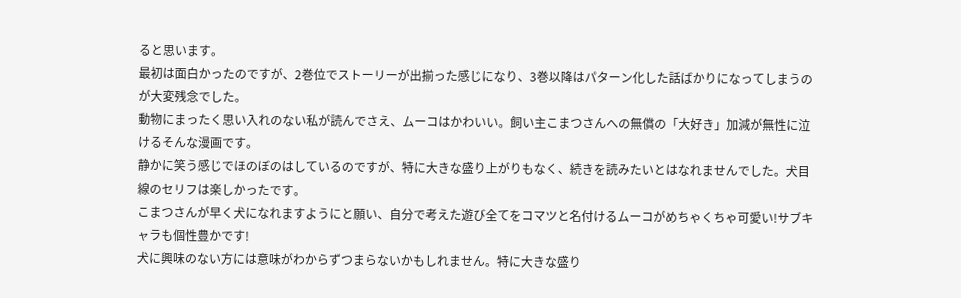ると思います。
最初は面白かったのですが、2巻位でストーリーが出揃った感じになり、3巻以降はパターン化した話ばかりになってしまうのが大変残念でした。
動物にまったく思い入れのない私が読んでさえ、ムーコはかわいい。飼い主こまつさんへの無償の「大好き」加減が無性に泣けるそんな漫画です。
静かに笑う感じでほのぼのはしているのですが、特に大きな盛り上がりもなく、続きを読みたいとはなれませんでした。犬目線のセリフは楽しかったです。
こまつさんが早く犬になれますようにと願い、自分で考えた遊び全てをコマツと名付けるムーコがめちゃくちゃ可愛い!サブキャラも個性豊かです!
犬に興味のない方には意味がわからずつまらないかもしれません。特に大きな盛り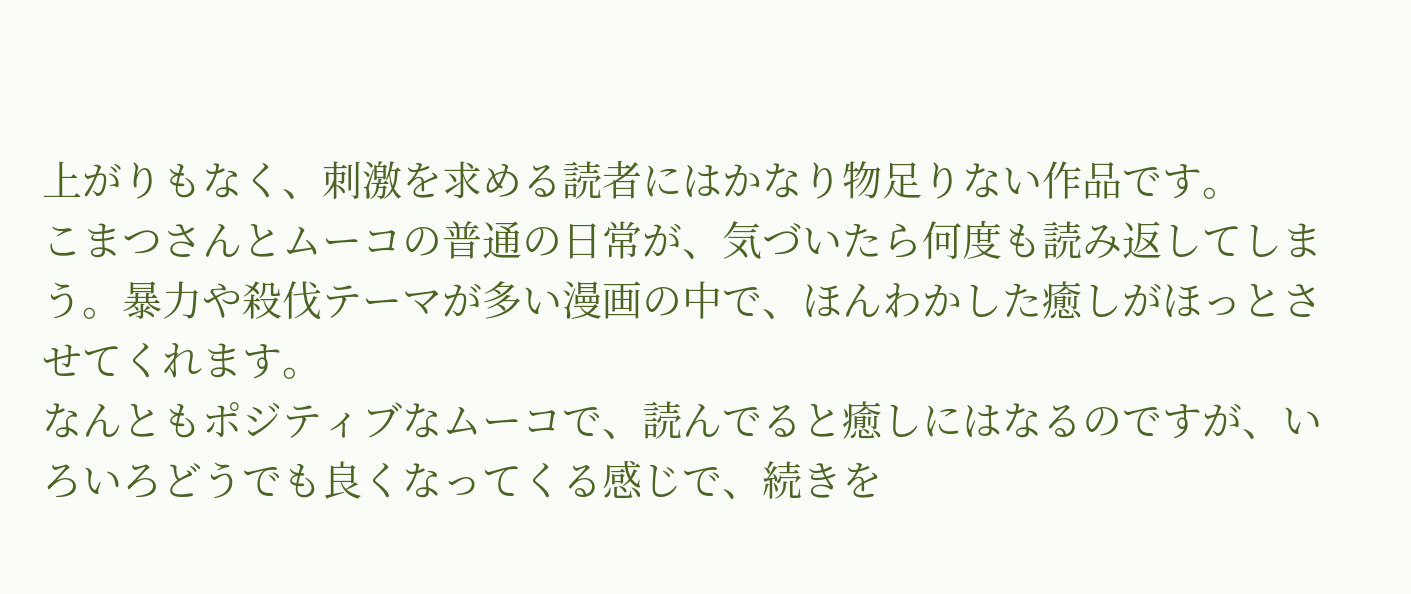上がりもなく、刺激を求める読者にはかなり物足りない作品です。
こまつさんとムーコの普通の日常が、気づいたら何度も読み返してしまう。暴力や殺伐テーマが多い漫画の中で、ほんわかした癒しがほっとさせてくれます。
なんともポジティブなムーコで、読んでると癒しにはなるのですが、いろいろどうでも良くなってくる感じで、続きを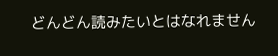どんどん読みたいとはなれません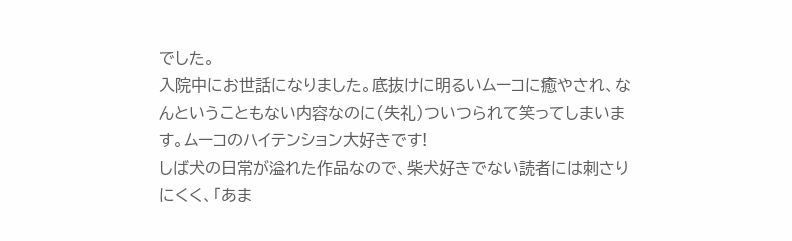でした。
入院中にお世話になりました。底抜けに明るいムーコに癒やされ、なんということもない内容なのに(失礼)ついつられて笑ってしまいます。ムーコのハイテンション大好きです!
しば犬の日常が溢れた作品なので、柴犬好きでない読者には刺さりにくく、「あま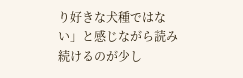り好きな犬種ではない」と感じながら読み続けるのが少し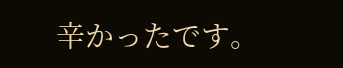辛かったです。